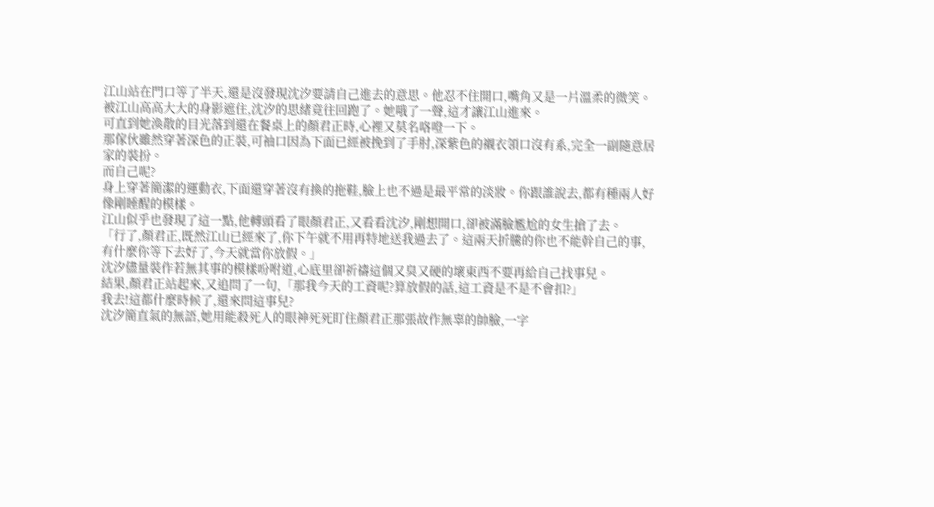江山站在門口等了半天,還是沒發現沈汐要請自己進去的意思。他忍不住開口,嘴角又是一片溫柔的微笑。
被江山高高大大的身影遮住,沈汐的思緒竟往回跑了。她哦了一聲,這才讓江山進來。
可直到她渙散的目光落到還在餐桌上的顏君正時,心裡又莫名咯噔一下。
那傢伙雖然穿著深色的正裝,可袖口因為下面已經被挽到了手肘,深紫色的襯衣領口沒有系,完全一副隨意居家的裝扮。
而自己呢?
身上穿著簡潔的運動衣,下面還穿著沒有換的拖鞋,臉上也不過是最平常的淡妝。你跟誰說去,都有種兩人好像剛睡醒的模樣。
江山似乎也發現了這一點,他轉頭看了眼顏君正,又看看沈汐,剛想開口,卻被滿臉尷尬的女生搶了去。
「行了,顏君正,既然江山已經來了,你下午就不用再特地送我過去了。這兩天折騰的你也不能幹自己的事,有什麼你等下去好了,今天就當你放假。」
沈汐儘量裝作若無其事的模樣吩咐道,心底里卻祈禱這個又臭又硬的壞東西不要再給自己找事兒。
結果,顏君正站起來,又追問了一句,「那我今天的工資呢?算放假的話,這工資是不是不會扣?」
我去!這都什麼時候了,還來問這事兒?
沈汐簡直氣的無語,她用能殺死人的眼神死死盯住顏君正那張故作無辜的帥臉,一字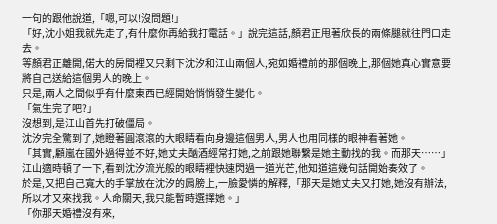一句的跟他說道,「嗯,可以!沒問題!」
「好,沈小姐我就先走了,有什麼你再給我打電話。」說完這話,顏君正甩著欣長的兩條腿就往門口走去。
等顏君正離開,偌大的房間裡又只剩下沈汐和江山兩個人,宛如婚禮前的那個晚上,那個她真心實意要將自己送給這個男人的晚上。
只是,兩人之間似乎有什麼東西已經開始悄悄發生變化。
「氣生完了吧?」
沒想到,是江山首先打破僵局。
沈汐完全驚到了,她瞪著圓滾滾的大眼睛看向身邊這個男人,男人也用同樣的眼神看著她。
「其實,顧嵐在國外過得並不好,她丈夫酗酒經常打她,之前跟她聯繫是她主動找的我。而那天……」江山適時頓了一下,看到沈汐流光般的眼睛裡快速閃過一道光芒,他知道這幾句話開始奏效了。
於是,又把自己寬大的手掌放在沈汐的肩膀上,一臉愛憐的解釋,「那天是她丈夫又打她,她沒有辦法,所以才又來找我。人命關天,我只能暫時選擇她。」
「你那天婚禮沒有來,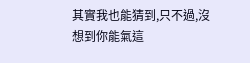其實我也能猜到,只不過,沒想到你能氣這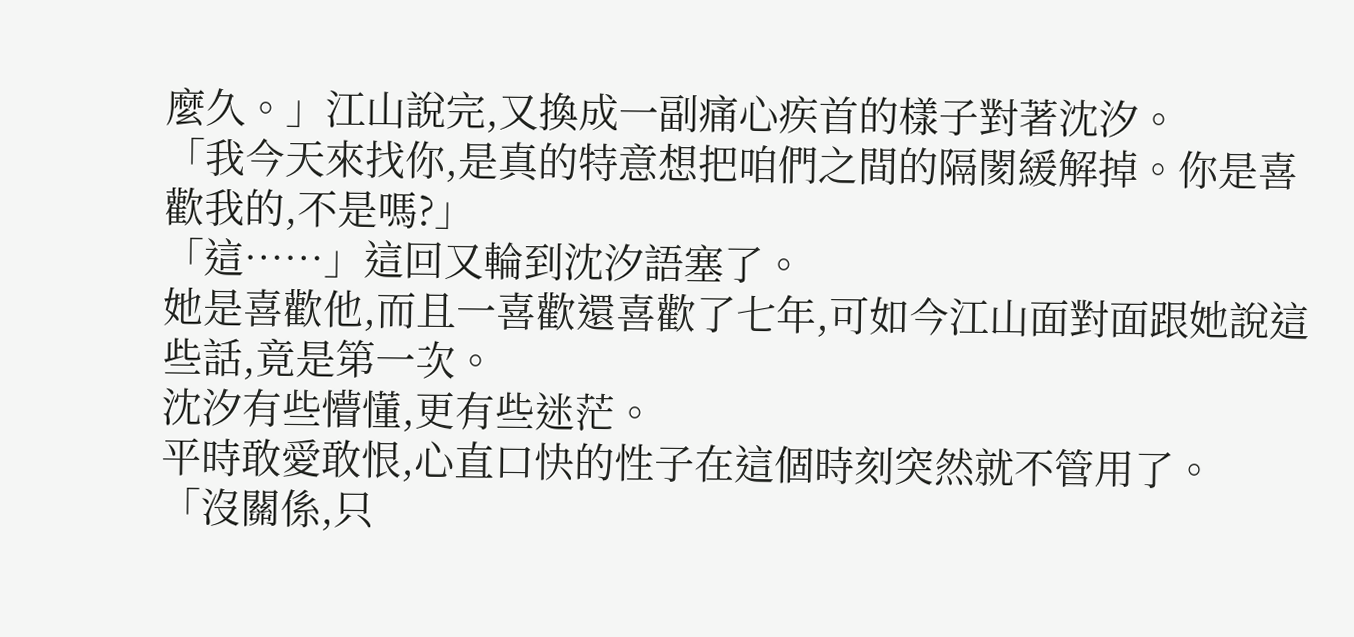麼久。」江山說完,又換成一副痛心疾首的樣子對著沈汐。
「我今天來找你,是真的特意想把咱們之間的隔閡緩解掉。你是喜歡我的,不是嗎?」
「這……」這回又輪到沈汐語塞了。
她是喜歡他,而且一喜歡還喜歡了七年,可如今江山面對面跟她說這些話,竟是第一次。
沈汐有些懵懂,更有些迷茫。
平時敢愛敢恨,心直口快的性子在這個時刻突然就不管用了。
「沒關係,只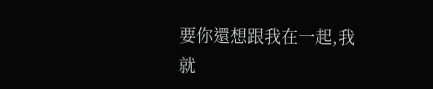要你還想跟我在一起,我就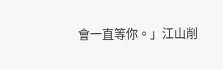會一直等你。」江山削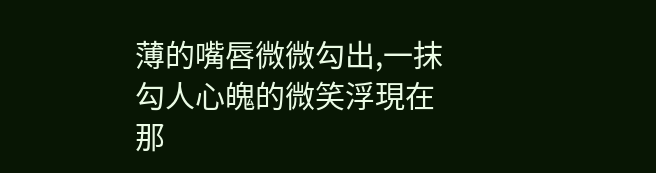薄的嘴唇微微勾出,一抹勾人心魄的微笑浮現在那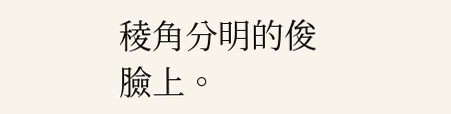稜角分明的俊臉上。